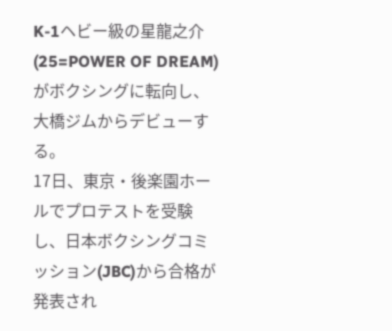K-1ヘビー級の星龍之介(25=POWER OF DREAM)がボクシングに転向し、大橋ジムからデビューする。
17日、東京・後楽園ホールでプロテストを受験し、日本ボクシングコミッション(JBC)から合格が発表され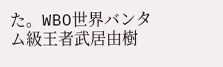た。WBO世界バンタム級王者武居由樹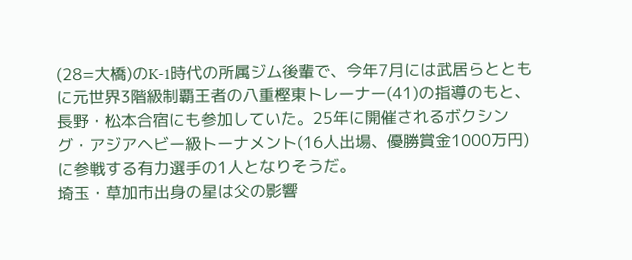(28=大橋)のK-1時代の所属ジム後輩で、今年7月には武居らとともに元世界3階級制覇王者の八重樫東トレーナー(41)の指導のもと、長野・松本合宿にも参加していた。25年に開催されるボクシング・アジアヘビー級トーナメント(16人出場、優勝賞金1000万円)に参戦する有力選手の1人となりそうだ。
埼玉・草加市出身の星は父の影響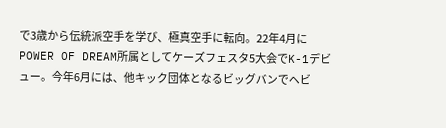で3歳から伝統派空手を学び、極真空手に転向。22年4月にPOWER OF DREAM所属としてケーズフェスタ5大会でK-1デビュー。今年6月には、他キック団体となるビッグバンでヘビ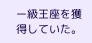ー級王座を獲得していた。